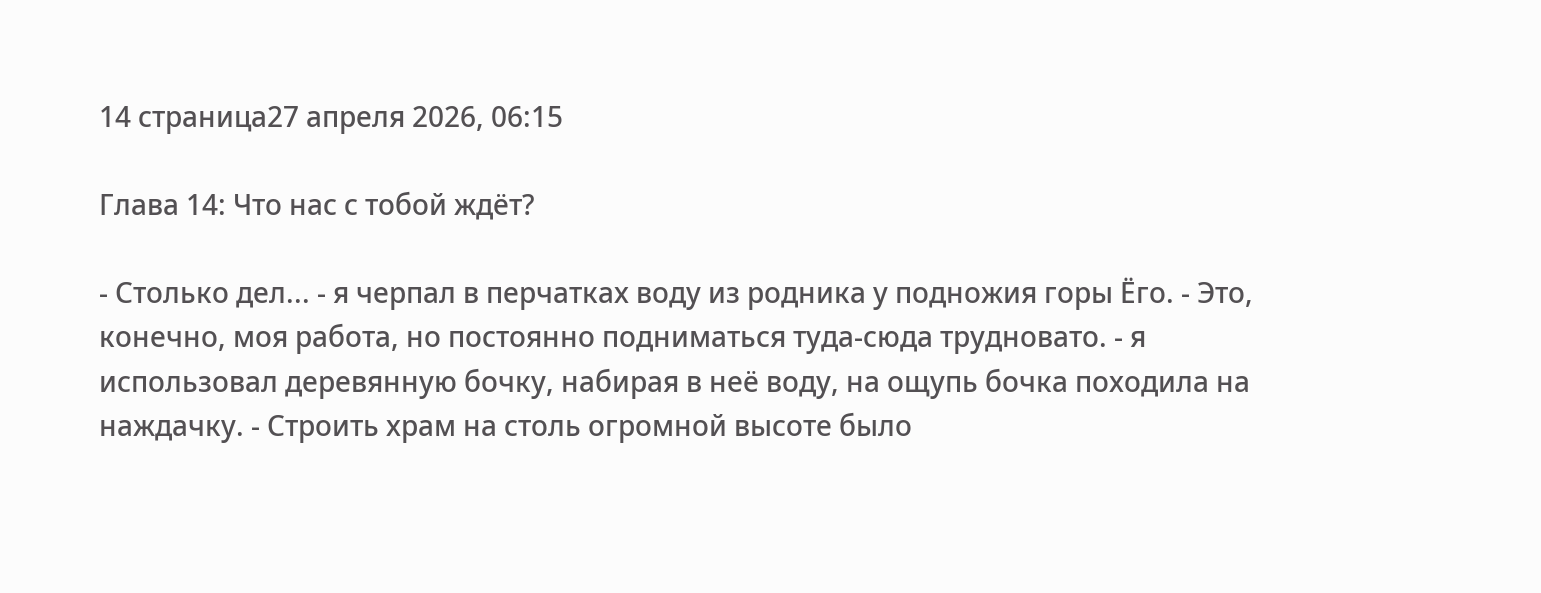14 страница27 апреля 2026, 06:15

Глава 14: Что нас с тобой ждёт?

- Столько дел... - я черпал в перчатках воду из родника у подножия горы Ёго. - Это, конечно, моя работа, но постоянно подниматься туда-сюда трудновато. - я использовал деревянную бочку, набирая в неё воду, на ощупь бочка походила на наждачку. - Строить храм на столь огромной высоте было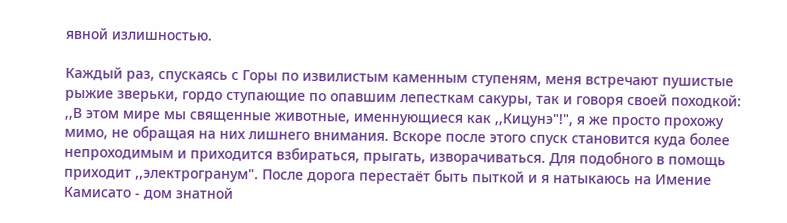явной излишностью.

Каждый раз, спускаясь с Горы по извилистым каменным ступеням, меня встречают пушистые рыжие зверьки, гордо ступающие по опавшим лепесткам сакуры, так и говоря своей походкой: ,,В этом мире мы священные животные, именнующиеся как ,,Кицунэ"!", я же просто прохожу мимо, не обращая на них лишнего внимания. Вскоре после этого спуск становится куда более непроходимым и приходится взбираться, прыгать, изворачиваться. Для подобного в помощь приходит ,,электрогранум". После дорога перестаёт быть пыткой и я натыкаюсь на Имение Камисато - дом знатной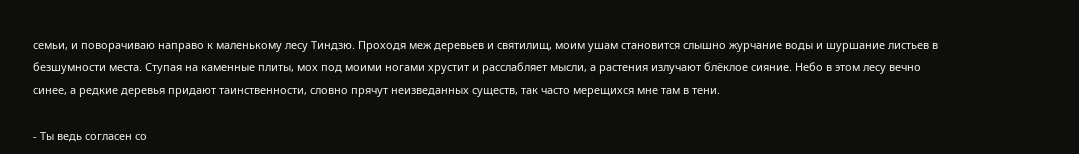семьи, и поворачиваю направо к маленькому лесу Тиндзю. Проходя меж деревьев и святилищ, моим ушам становится слышно журчание воды и шуршание листьев в безшумности места. Ступая на каменные плиты, мох под моими ногами хрустит и расслабляет мысли, а растения излучают блёклое сияние. Небо в этом лесу вечно синее, а редкие деревья придают таинственности, словно прячут неизведанных существ, так часто мерещихся мне там в тени.

- Ты ведь согласен со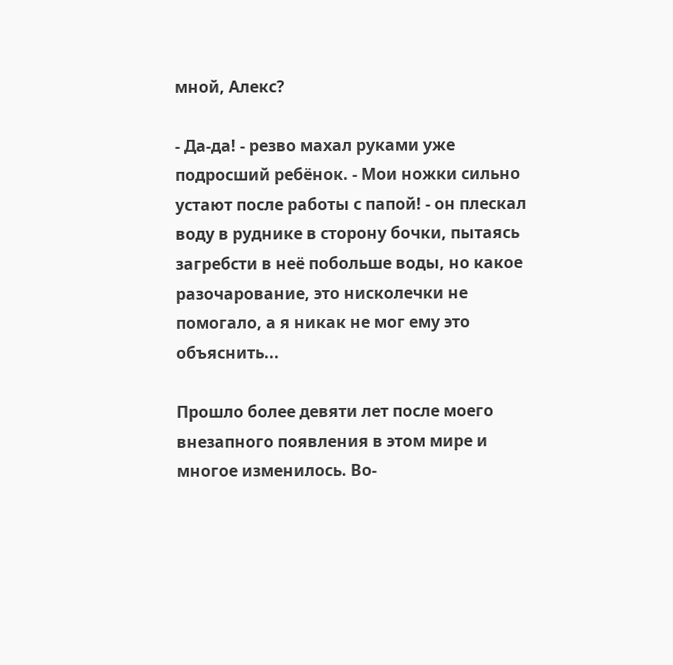мной, Алекс?

- Да-да! - резво махал руками уже подросший ребёнок. - Мои ножки сильно устают после работы с папой! - он плескал воду в руднике в сторону бочки, пытаясь загребсти в неё побольше воды, но какое разочарование, это нисколечки не помогало, а я никак не мог ему это объяснить...

Прошло более девяти лет после моего внезапного появления в этом мире и многое изменилось. Во-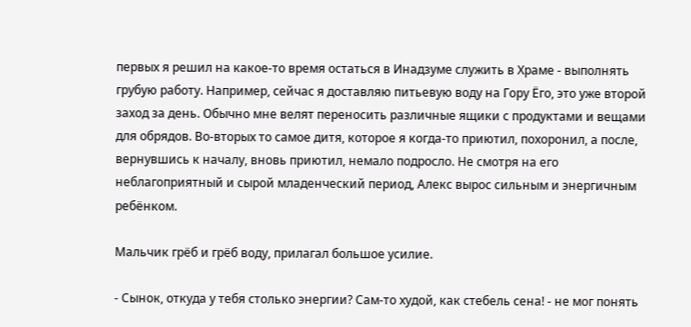первых я решил на какое-то время остаться в Инадзуме служить в Храме - выполнять грубую работу. Например, сейчас я доставляю питьевую воду на Гору Ёго, это уже второй заход за день. Обычно мне велят переносить различные ящики с продуктами и вещами для обрядов. Во-вторых то самое дитя, которое я когда-то приютил, похоронил, а после, вернувшись к началу, вновь приютил, немало подросло. Не смотря на его неблагоприятный и сырой младенческий период, Алекс вырос сильным и энергичным ребёнком.

Мальчик грёб и грёб воду, прилагал большое усилие.

- Сынок, откуда у тебя столько энергии? Сам-то худой, как стебель сена! - не мог понять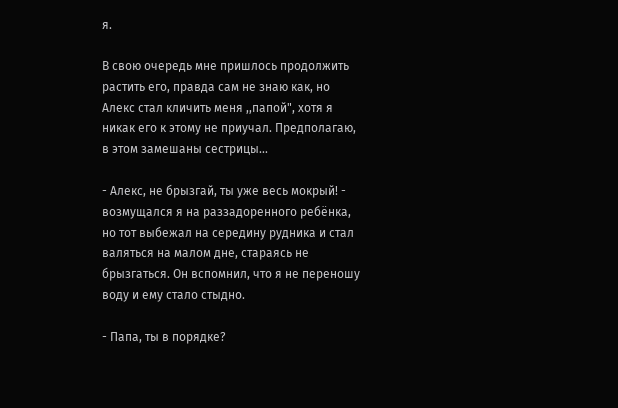я.

В свою очередь мне пришлось продолжить растить его, правда сам не знаю как, но Алекс стал кличить меня ,,папой", хотя я никак его к этому не приучал. Предполагаю, в этом замешаны сестрицы...

- Алекс, не брызгай, ты уже весь мокрый! - возмущался я на раззадоренного ребёнка, но тот выбежал на середину рудника и стал валяться на малом дне, стараясь не брызгаться. Он вспомнил, что я не переношу воду и ему стало стыдно.

- Папа, ты в порядке?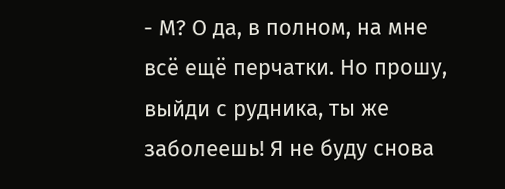- М? О да, в полном, на мне всё ещё перчатки. Но прошу, выйди с рудника, ты же заболеешь! Я не буду снова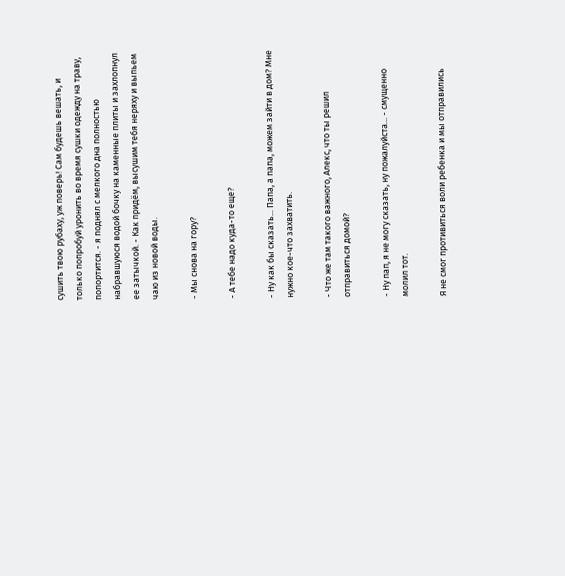сушить твою рубаху, уж поверь! Сам будешь вешать, и только попробуй уронить во время сушки одежду на траву, попортится. - я поднял с мелкого дна полностью набравшуюся водой бочку на каменные плиты и захлопнул ее затычкой. - Как придём, высушим тебя неряху и выпьем чаю из новой воды.

- Мы снова на гору?

- А тебе надо куда-то еще?

- Ну как бы сказать... Папа, а папа, можем зайти в дом? Мне нужно кое-что захватить.

- Что же там такого важного, Алекс, что ты решил отправиться домой?

- Ну пап, я не могу сказать, ну пожалуйста... - смущенно молил тот.

Я не смог противиться воли ребенка и мы отправились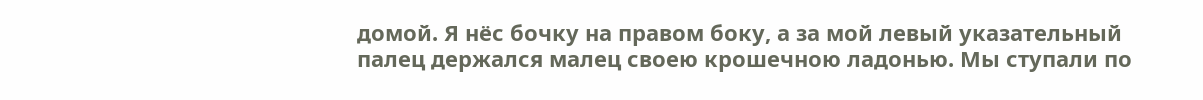домой. Я нёс бочку на правом боку, а за мой левый указательный палец держался малец своею крошечною ладонью. Мы ступали по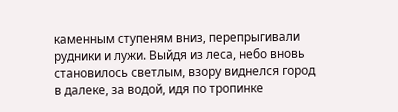каменным ступеням вниз, перепрыгивали рудники и лужи. Выйдя из леса, небо вновь становилось светлым, взору виднелся город в далеке, за водой, идя по тропинке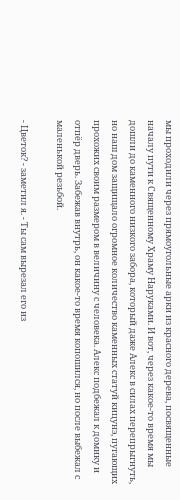мы проходили через прямоугольные арки из красного дерева, посвященные началу пути к Священному Храму Наруками. И вот, через какое-то время мы дошли до каменного низкого забора, который даже Алекс в силах перепрыгнуть, но наш дом защищало огромное количество каменных статуй кицунэ, пугающих прохожих своим размером в величину с человека. Алекс подбежал к домику и отпёр дверь. Забежав внутрь, он какое-то время копошился, но после выбежал с маленькой резьбой.

- Цветок? - заметил я. - Ты сам вырезал его из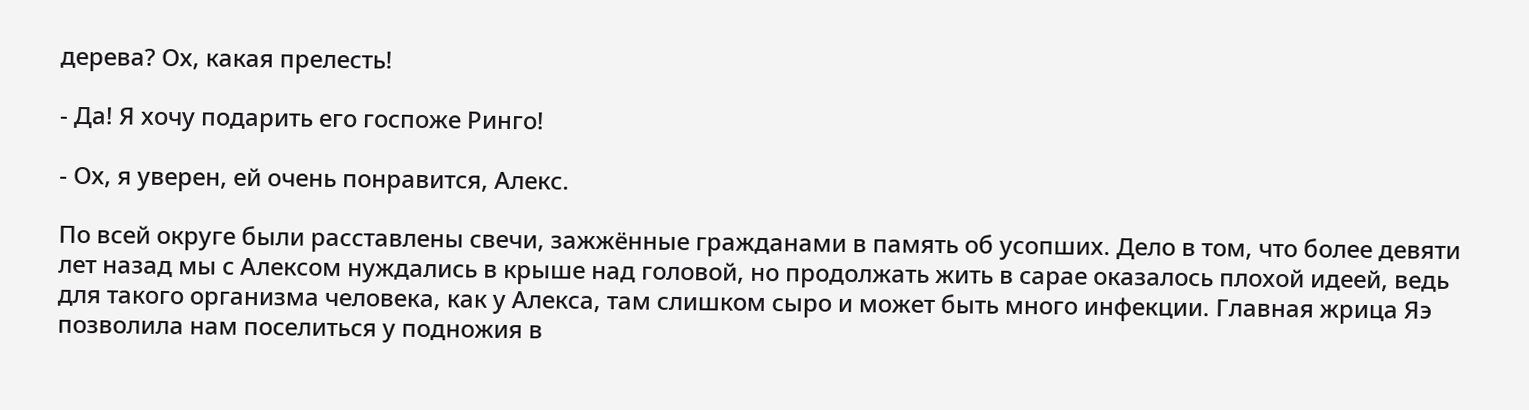дерева? Ох, какая прелесть!

- Да! Я хочу подарить его госпоже Ринго!

- Ох, я уверен, ей очень понравится, Алекс.

По всей округе были расставлены свечи, зажжённые гражданами в память об усопших. Дело в том, что более девяти лет назад мы с Алексом нуждались в крыше над головой, но продолжать жить в сарае оказалось плохой идеей, ведь для такого организма человека, как у Алекса, там слишком сыро и может быть много инфекции. Главная жрица Яэ позволила нам поселиться у подножия в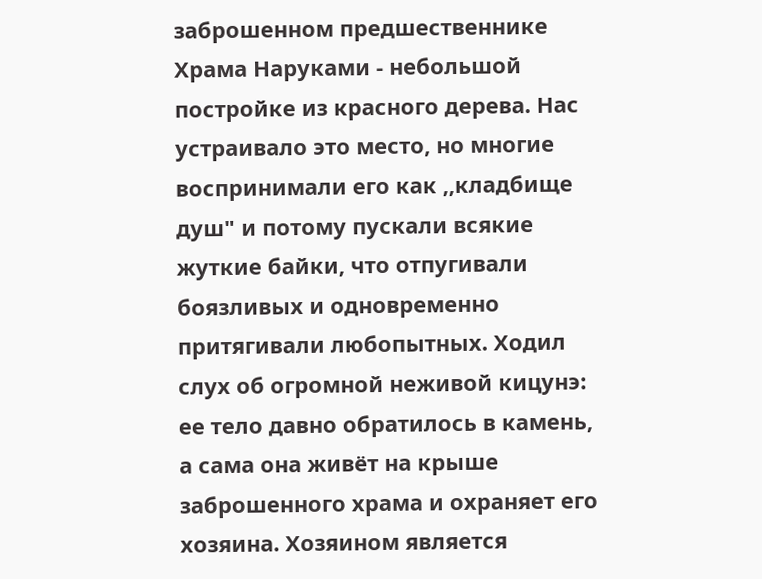заброшенном предшественнике Храма Наруками - небольшой постройке из красного дерева. Нас устраивало это место, но многие воспринимали его как ,,кладбище душ" и потому пускали всякие жуткие байки, что отпугивали боязливых и одновременно притягивали любопытных. Ходил слух об огромной неживой кицунэ: ее тело давно обратилось в камень, а сама она живёт на крыше заброшенного храма и охраняет его хозяина. Хозяином является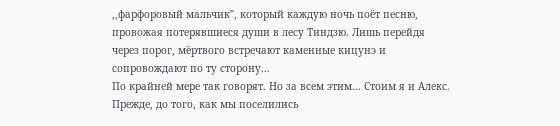,,фарфоровый мальчик", который каждую ночь поёт песню, провожая потерявшиеся души в лесу Тиндзю. Лишь перейдя через порог, мёртвого встречают каменные кицунэ и сопровождают по ту сторону...
По крайней мере так говорят. Но за всем этим... Стоим я и Алекс. Прежде, до того, как мы поселились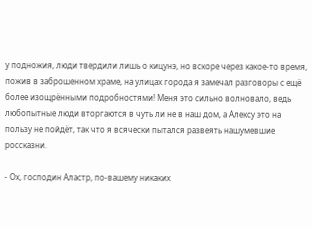у подножия, люди твердили лишь о кицунэ, но вскоре через какое-то время, пожив в заброшенном храме, на улицах города я замечал разговоры с ещё более изощрёнными подробностями! Меня это сильно волновало, ведь любопытные люди вторгаются в чуть ли не в наш дом, а Алексу это на пользу не пойдёт, так что я всячески пытался развеять нашумевшие россказни.

- Ох, господин Аластр, по-вашему никаких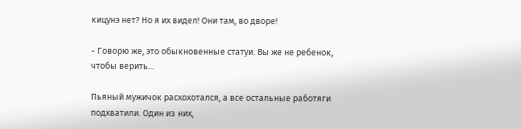кицунэ нет? Но я их видел! Они там, во дворе!

- Говорю же, это обыкновенные статуи. Вы же не ребенок, чтобы верить...

Пьяный мужичок расхохотался, а все остальные работяги подхватили. Один из них,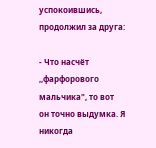успокоившись, продолжил за друга:

- Что насчёт ,,фарфорового мальчика", то вот он точно выдумка. Я никогда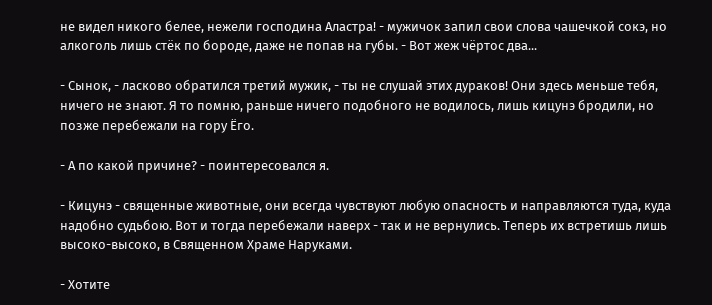не видел никого белее, нежели господина Аластра! - мужичок запил свои слова чашечкой сокэ, но алкоголь лишь стёк по бороде, даже не попав на губы. - Вот жеж чёртос два...

- Сынок, - ласково обратился третий мужик, - ты не слушай этих дураков! Они здесь меньше тебя, ничего не знают. Я то помню, раньше ничего подобного не водилось, лишь кицунэ бродили, но позже перебежали на гору Ёго.

- А по какой причине? - поинтересовался я.

- Кицунэ - священные животные, они всегда чувствуют любую опасность и направляются туда, куда надобно судьбою. Вот и тогда перебежали наверх - так и не вернулись. Теперь их встретишь лишь высоко-высоко, в Священном Храме Наруками.

- Хотите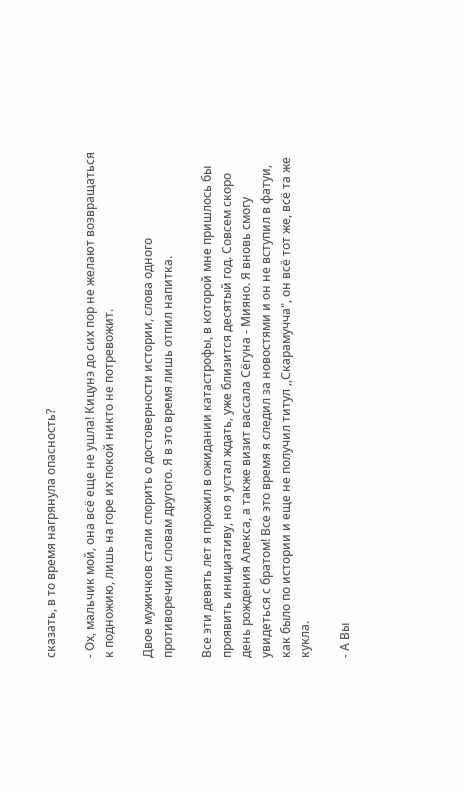сказать, в то время нагрянула опасность?

- Ох, мальчик мой, она всё еще не ушла! Кицунэ до сих пор не желают возвращаться к подножию, лишь на горе их покой никто не потревожит.

Двое мужичков стали спорить о достоверности истории, слова одного противоречили словам другого. Я в это время лишь отпил напитка.

Все эти девять лет я прожил в ожидании катастрофы, в которой мне пришлось бы проявить инициативу, но я устал ждать, уже близится десятый год. Совсем скоро день рождения Алекса, а также визит вассала Сёгуна - Мияно. Я вновь смогу увидеться с братом! Все это время я следил за новостями и он не вступил в фатуи, как было по истории и еще не получил титул ,,Скарамучча", он всё тот же, всё та же кукла.

- А Вы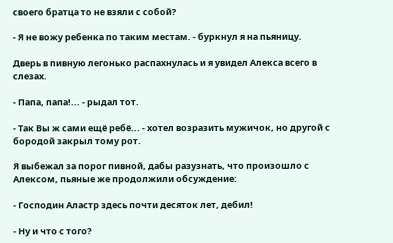своего братца то не взяли с собой?

- Я не вожу ребенка по таким местам. - буркнул я на пьяницу.

Дверь в пивную легонько распахнулась и я увидел Алекса всего в слезах.

- Папа, папа!... - рыдал тот.

- Так Вы ж сами ещё ребё... - хотел возразить мужичок, но другой с бородой закрыл тому рот.

Я выбежал за порог пивной, дабы разузнать, что произошло с Алексом, пьяные же продолжили обсуждение:

- Господин Аластр здесь почти десяток лет, дебил!

- Ну и что с того?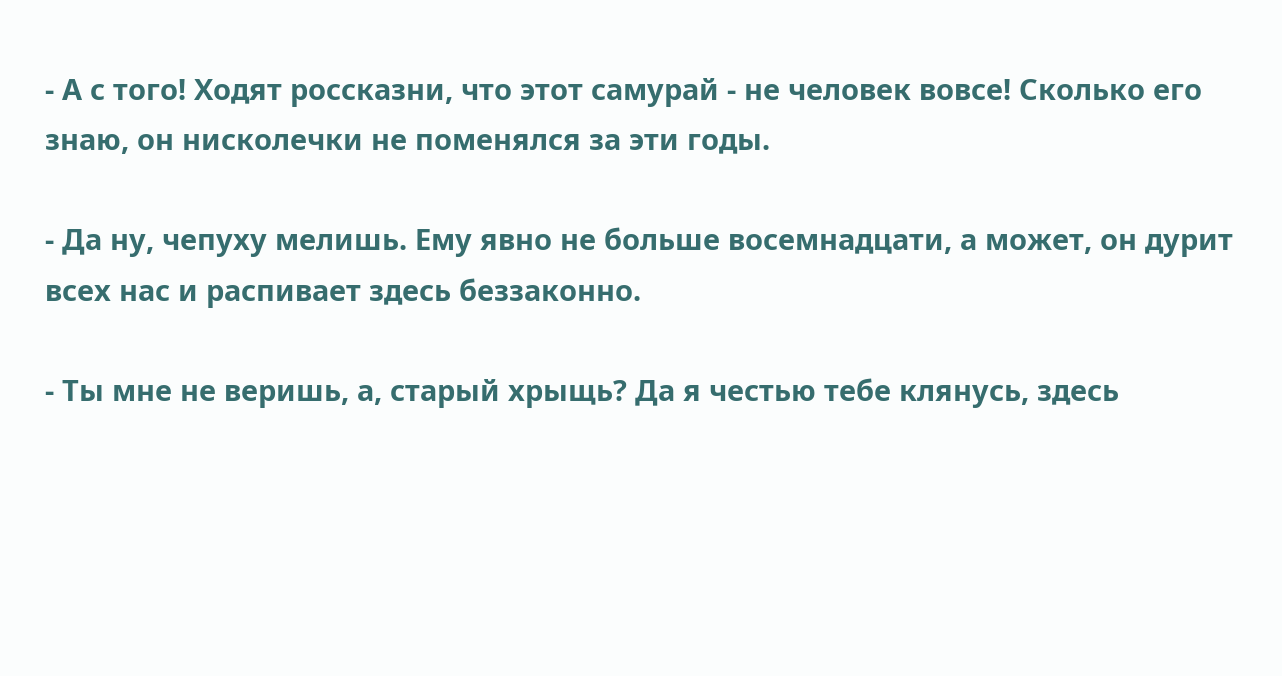- А с того! Ходят россказни, что этот самурай - не человек вовсе! Сколько его знаю, он нисколечки не поменялся за эти годы.

- Да ну, чепуху мелишь. Ему явно не больше восемнадцати, а может, он дурит всех нас и распивает здесь беззаконно.

- Ты мне не веришь, а, старый хрыщь? Да я честью тебе клянусь, здесь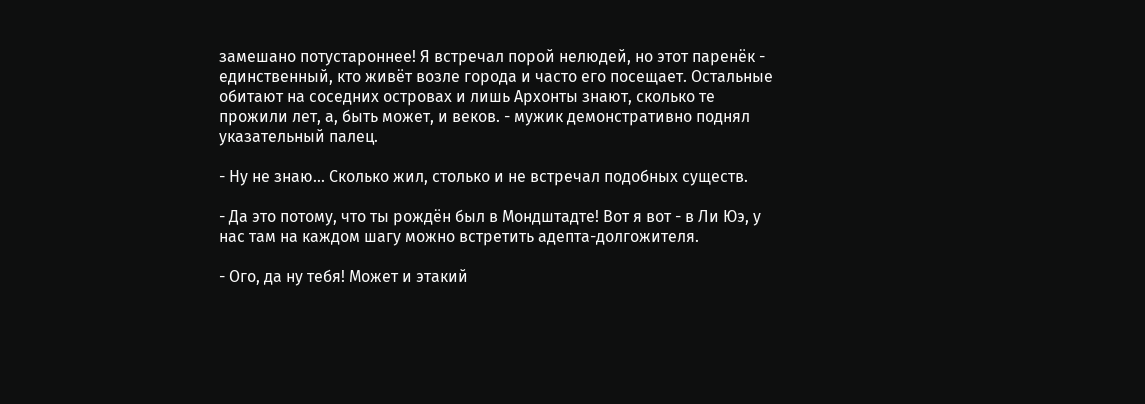замешано потустароннее! Я встречал порой нелюдей, но этот паренёк - единственный, кто живёт возле города и часто его посещает. Остальные обитают на соседних островах и лишь Архонты знают, сколько те прожили лет, а, быть может, и веков. - мужик демонстративно поднял указательный палец.

- Ну не знаю... Сколько жил, столько и не встречал подобных существ.

- Да это потому, что ты рождён был в Мондштадте! Вот я вот - в Ли Юэ, у нас там на каждом шагу можно встретить адепта-долгожителя.

- Ого, да ну тебя! Может и этакий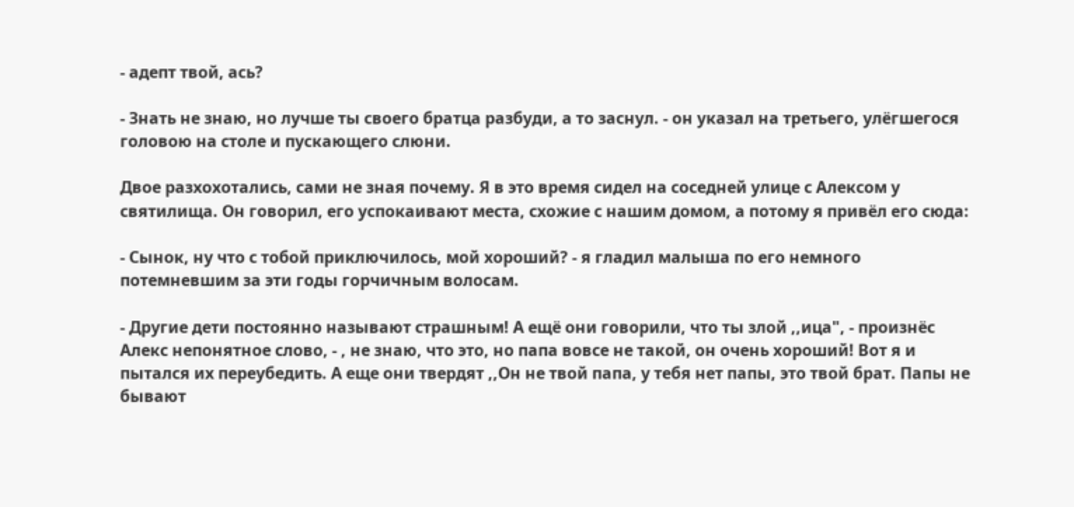- адепт твой, ась?

- Знать не знаю, но лучше ты своего братца разбуди, а то заснул. - он указал на третьего, улёгшегося головою на столе и пускающего слюни.

Двое разхохотались, сами не зная почему. Я в это время сидел на соседней улице с Алексом у святилища. Он говорил, его успокаивают места, схожие с нашим домом, а потому я привёл его сюда:

- Сынок, ну что с тобой приключилось, мой хороший? - я гладил малыша по его немного потемневшим за эти годы горчичным волосам.

- Другие дети постоянно называют страшным! А ещё они говорили, что ты злой ,,ица", - произнёс Алекс непонятное слово, - , не знаю, что это, но папа вовсе не такой, он очень хороший! Вот я и пытался их переубедить. А еще они твердят ,,Он не твой папа, у тебя нет папы, это твой брат. Папы не бывают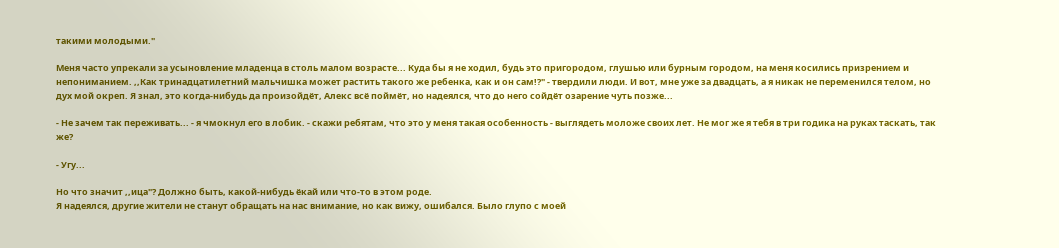такими молодыми."

Меня часто упрекали за усыновление младенца в столь малом возрасте... Куда бы я не ходил, будь это пригородом, глушью или бурным городом, на меня косились призрением и непониманием. ,,Как тринадцатилетний мальчишка может растить такого же ребенка, как и он сам!?" - твердили люди. И вот, мне уже за двадцать, а я никак не переменился телом, но дух мой окреп. Я знал, это когда-нибудь да произойдёт, Алекс всё поймёт, но надеялся, что до него сойдёт озарение чуть позже...

- Не зачем так переживать... - я чмокнул его в лобик. - скажи ребятам, что это у меня такая особенность - выглядеть моложе своих лет. Не мог же я тебя в три годика на руках таскать, так же?

- Угу...

Но что значит ,,ица"? Должно быть, какой-нибудь ёкай или что-то в этом роде.
Я надеялся, другие жители не станут обращать на нас внимание, но как вижу, ошибался. Было глупо с моей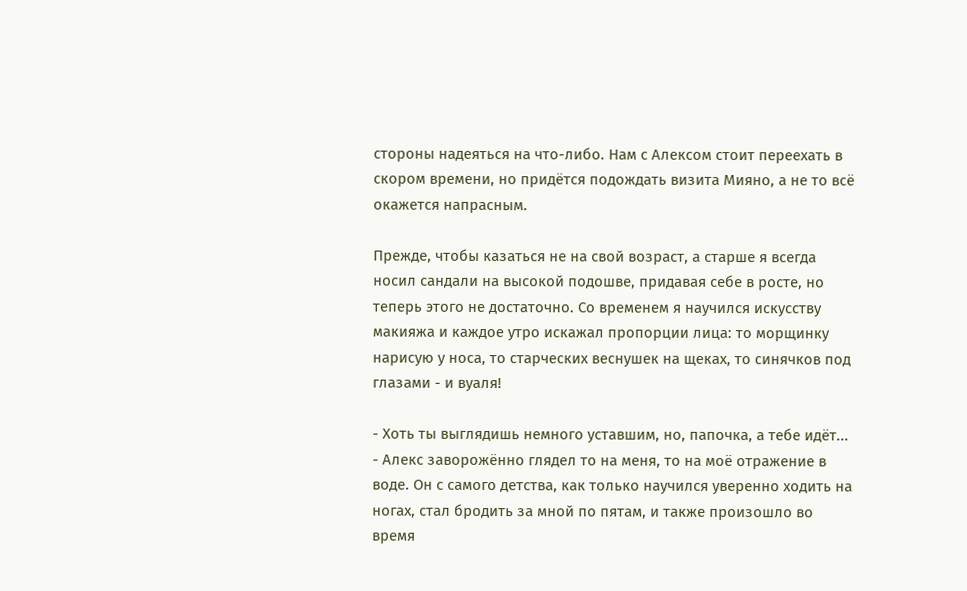стороны надеяться на что-либо. Нам с Алексом стоит переехать в скором времени, но придётся подождать визита Мияно, а не то всё окажется напрасным.

Прежде, чтобы казаться не на свой возраст, а старше я всегда носил сандали на высокой подошве, придавая себе в росте, но теперь этого не достаточно. Со временем я научился искусству макияжа и каждое утро искажал пропорции лица: то морщинку нарисую у носа, то старческих веснушек на щеках, то синячков под глазами - и вуаля!

- Хоть ты выглядишь немного уставшим, но, папочка, а тебе идёт... - Алекс заворожённо глядел то на меня, то на моё отражение в воде. Он с самого детства, как только научился уверенно ходить на ногах, стал бродить за мной по пятам, и также произошло во время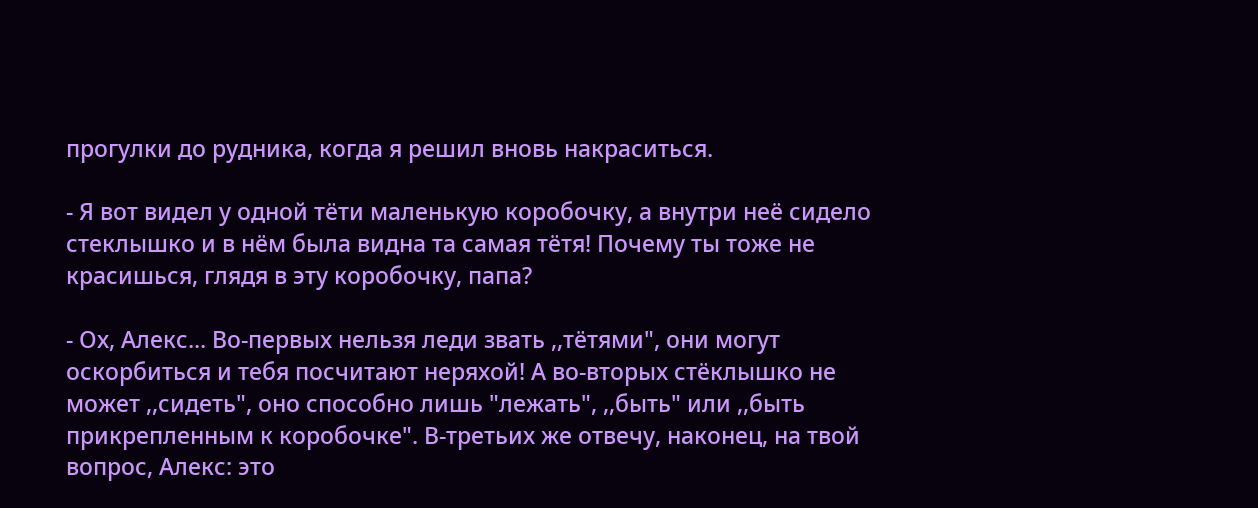прогулки до рудника, когда я решил вновь накраситься.

- Я вот видел у одной тёти маленькую коробочку, а внутри неё сидело стеклышко и в нём была видна та самая тётя! Почему ты тоже не красишься, глядя в эту коробочку, папа?

- Ох, Алекс... Во-первых нельзя леди звать ,,тётями", они могут оскорбиться и тебя посчитают неряхой! А во-вторых стёклышко не может ,,сидеть", оно способно лишь "лежать", ,,быть" или ,,быть прикрепленным к коробочке". В-третьих же отвечу, наконец, на твой вопрос, Алекс: это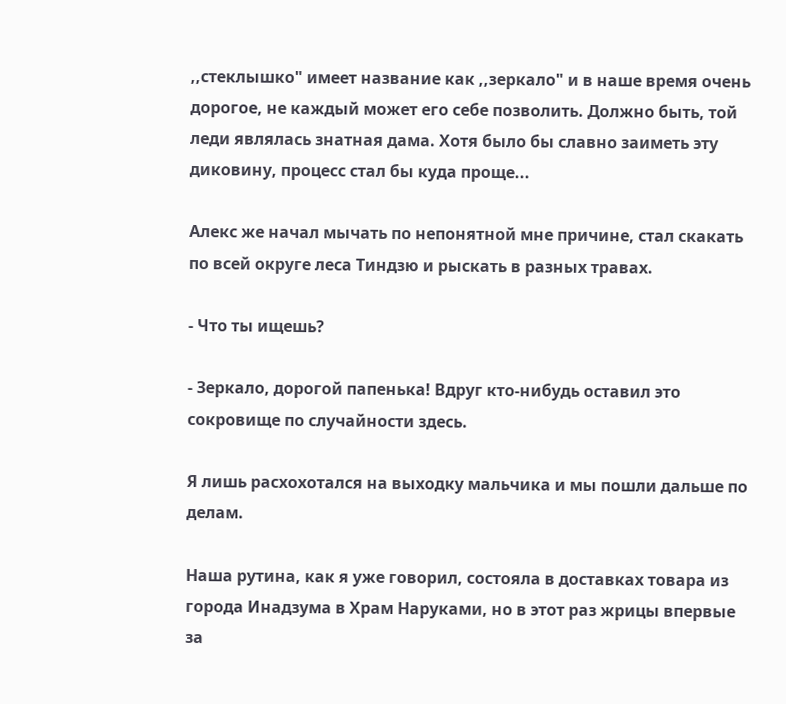,,стеклышко" имеет название как ,,зеркало" и в наше время очень дорогое, не каждый может его себе позволить. Должно быть, той леди являлась знатная дама. Хотя было бы славно заиметь эту диковину, процесс стал бы куда проще...

Алекс же начал мычать по непонятной мне причине, стал скакать по всей округе леса Тиндзю и рыскать в разных травах.

- Что ты ищешь?

- Зеркало, дорогой папенька! Вдруг кто-нибудь оставил это сокровище по случайности здесь.

Я лишь расхохотался на выходку мальчика и мы пошли дальше по делам.

Наша рутина, как я уже говорил, состояла в доставках товара из города Инадзума в Храм Наруками, но в этот раз жрицы впервые за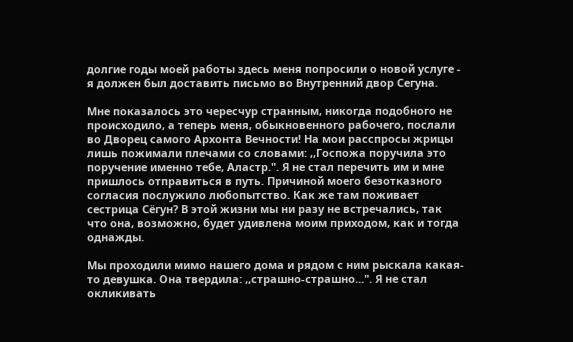долгие годы моей работы здесь меня попросили о новой услуге - я должен был доставить письмо во Внутренний двор Сегуна.

Мне показалось это чересчур странным, никогда подобного не происходило, а теперь меня, обыкновенного рабочего, послали во Дворец самого Архонта Вечности! На мои расспросы жрицы лишь пожимали плечами со словами: ,,Госпожа поручила это поручение именно тебе, Аластр.". Я не стал перечить им и мне пришлось отправиться в путь. Причиной моего безотказного согласия послужило любопытство. Как же там поживает сестрица Сёгун? В этой жизни мы ни разу не встречались, так что она, возможно, будет удивлена моим приходом, как и тогда однажды.

Мы проходили мимо нашего дома и рядом с ним рыскала какая-то девушка. Она твердила: ,,страшно-страшно...". Я не стал окликивать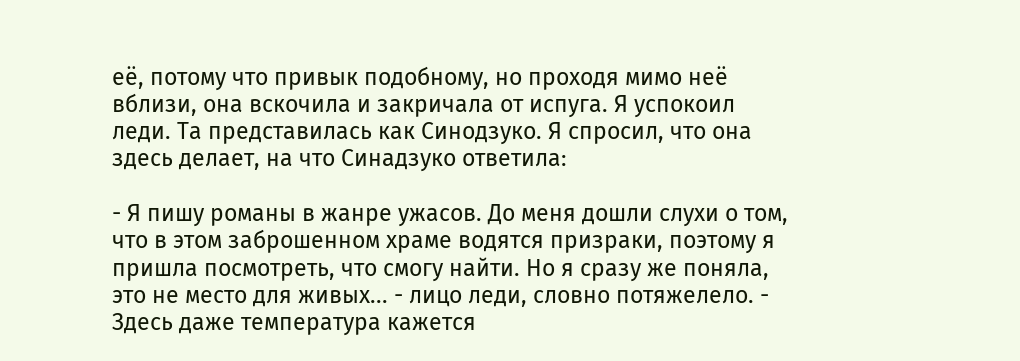её, потому что привык подобному, но проходя мимо неё вблизи, она вскочила и закричала от испуга. Я успокоил леди. Та представилась как Синодзуко. Я спросил, что она здесь делает, на что Синадзуко ответила:

- Я пишу романы в жанре ужасов. До меня дошли слухи о том, что в этом заброшенном храме водятся призраки, поэтому я пришла посмотреть, что смогу найти. Но я сразу же поняла, это не место для живых... - лицо леди, словно потяжелело. - Здесь даже температура кажется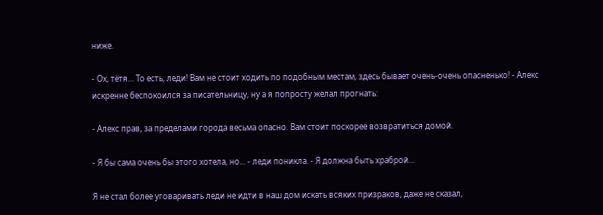ниже.

- Ох, тётя... То есть, леди! Вам не стоит ходить по подобным местам, здесь бывает очень-очень опасненько! - Алекс искренне беспокоился за писательницу, ну а я попросту желал прогнать:

- Алекс прав, за пределами города весьма опасно. Вам стоит поскорее возвратиться домой.

- Я бы сама очень бы этого хотела, но... - леди поникла. - Я должна быть храброй...

Я не стал более уговаривать леди не идти в наш дом искать всяких призраков, даже не сказал,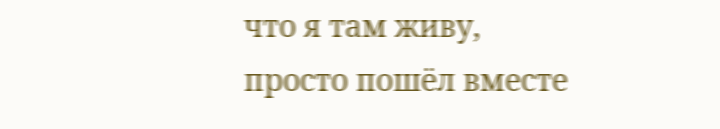что я там живу, просто пошёл вместе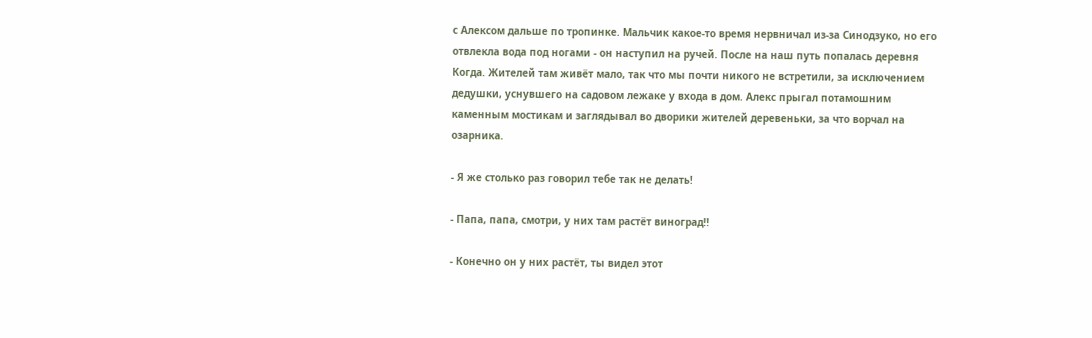с Алексом дальше по тропинке. Мальчик какое-то время нервничал из-за Синодзуко, но его отвлекла вода под ногами - он наступил на ручей. После на наш путь попалась деревня Когда. Жителей там живёт мало, так что мы почти никого не встретили, за исключением дедушки, уснувшего на садовом лежаке у входа в дом. Алекс прыгал потамошним каменным мостикам и заглядывал во дворики жителей деревеньки, за что ворчал на озарника.

- Я же столько раз говорил тебе так не делать!

- Папа, папа, смотри, у них там растёт виноград!!

- Конечно он у них растёт, ты видел этот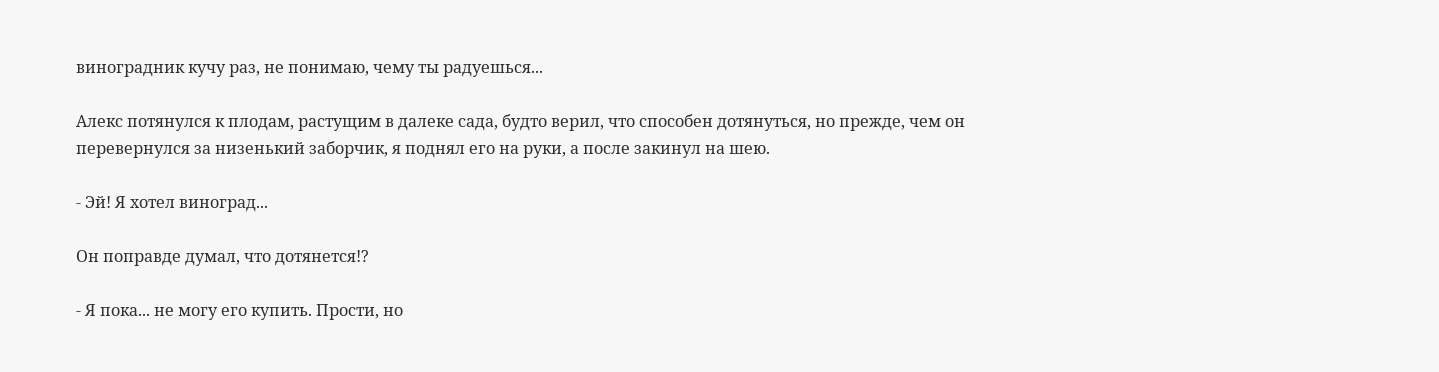виноградник кучу раз, не понимаю, чему ты радуешься...

Алекс потянулся к плодам, растущим в далеке сада, будто верил, что способен дотянуться, но прежде, чем он перевернулся за низенький заборчик, я поднял его на руки, а после закинул на шею.

- Эй! Я хотел виноград...

Он поправде думал, что дотянется!?

- Я пока... не могу его купить. Прости, но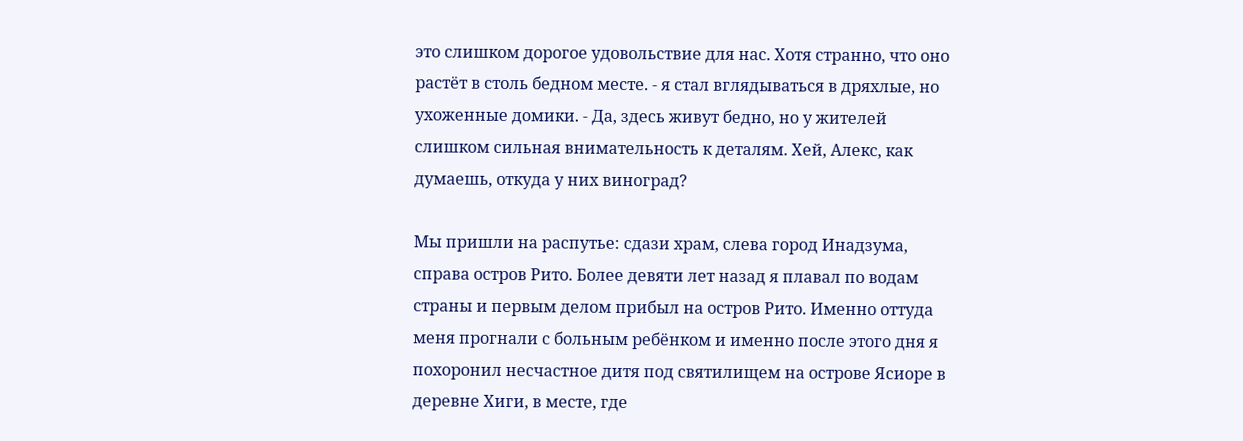это слишком дорогое удовольствие для нас. Хотя странно, что оно растёт в столь бедном месте. - я стал вглядываться в дряхлые, но ухоженные домики. - Да, здесь живут бедно, но у жителей слишком сильная внимательность к деталям. Хей, Алекс, как думаешь, откуда у них виноград?

Мы пришли на распутье: сдази храм, слева город Инадзума, справа остров Рито. Более девяти лет назад я плавал по водам страны и первым делом прибыл на остров Рито. Именно оттуда меня прогнали с больным ребёнком и именно после этого дня я похоронил несчастное дитя под святилищем на острове Ясиоре в деревне Хиги, в месте, где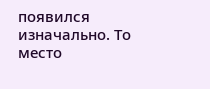появился изначально. То место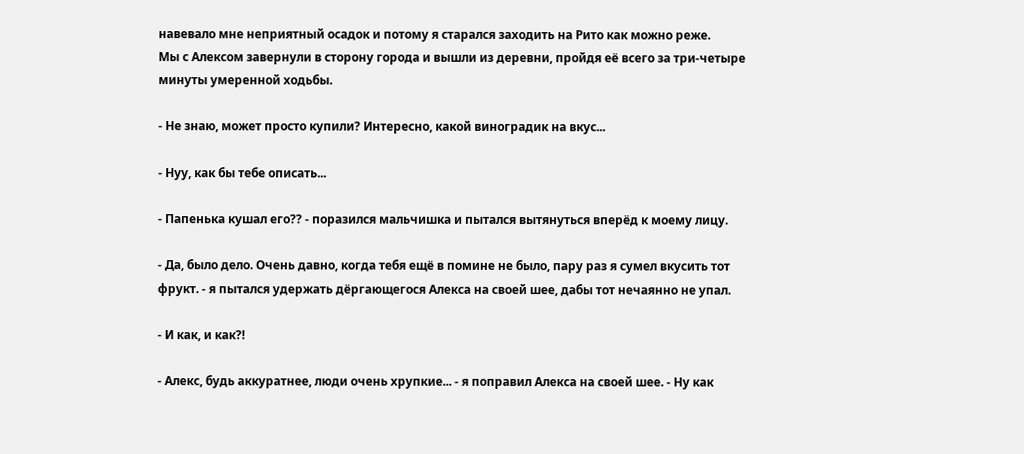навевало мне неприятный осадок и потому я старался заходить на Рито как можно реже.
Мы с Алексом завернули в сторону города и вышли из деревни, пройдя её всего за три-четыре минуты умеренной ходьбы.

- Не знаю, может просто купили? Интересно, какой виноградик на вкус...

- Нуу, как бы тебе описать...

- Папенька кушал его?? - поразился мальчишка и пытался вытянуться вперёд к моему лицу.

- Да, было дело. Очень давно, когда тебя ещё в помине не было, пару раз я сумел вкусить тот фрукт. - я пытался удержать дёргающегося Алекса на своей шее, дабы тот нечаянно не упал.

- И как, и как?!

- Алекс, будь аккуратнее, люди очень хрупкие... - я поправил Алекса на своей шее. - Ну как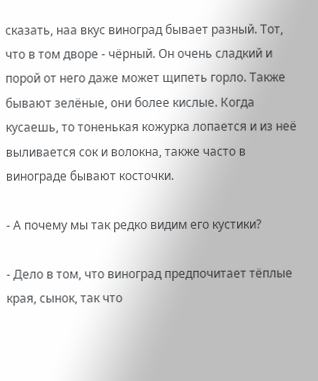сказать, наа вкус виноград бывает разный. Тот, что в том дворе - чёрный. Он очень сладкий и порой от него даже может щипеть горло. Также бывают зелёные, они более кислые. Когда кусаешь, то тоненькая кожурка лопается и из неё выливается сок и волокна, также часто в винограде бывают косточки.

- А почему мы так редко видим его кустики?

- Дело в том, что виноград предпочитает тёплые края, сынок, так что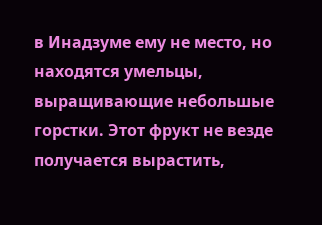в Инадзуме ему не место, но находятся умельцы, выращивающие небольшые горстки. Этот фрукт не везде получается вырастить,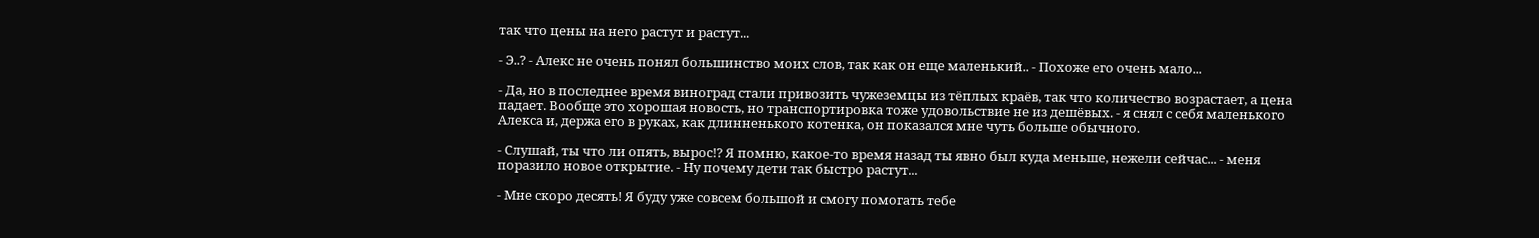так что цены на него растут и растут...

- Э..? - Алекс не очень понял большинство моих слов, так как он еще маленький.. - Похоже его очень мало...

- Да, но в последнее время виноград стали привозить чужеземцы из тёплых краёв, так что количество возрастает, а цена падает. Вообще это хорошая новость, но транспортировка тоже удовольствие не из дешёвых. - я снял с себя маленького Алекса и, держа его в руках, как длинненького котенка, он показался мне чуть больше обычного.

- Слушай, ты что ли опять, вырос!? Я помню, какое-то время назад ты явно был куда меньше, нежели сейчас... - меня поразило новое открытие. - Ну почему дети так быстро растут...

- Мне скоро десять! Я буду уже совсем большой и смогу помогать тебе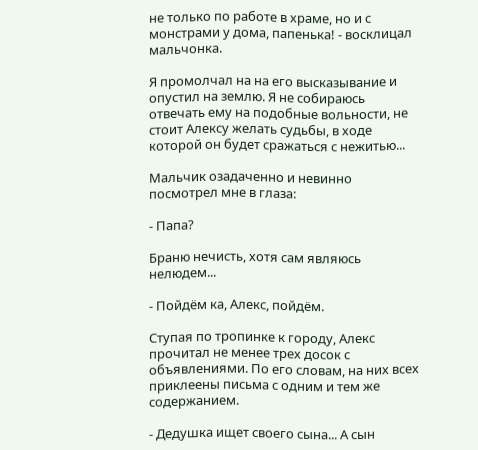не только по работе в храме, но и с монстрами у дома, папенька! - восклицал мальчонка.

Я промолчал на на его высказывание и опустил на землю. Я не собираюсь отвечать ему на подобные вольности, не стоит Алексу желать судьбы, в ходе которой он будет сражаться с нежитью...

Мальчик озадаченно и невинно посмотрел мне в глаза:

- Папа?

Браню нечисть, хотя сам являюсь нелюдем...

- Пойдём ка, Алекс, пойдём.

Ступая по тропинке к городу, Алекс прочитал не менее трех досок с объявлениями. По его словам, на них всех приклеены письма с одним и тем же содержанием.

- Дедушка ищет своего сына... А сын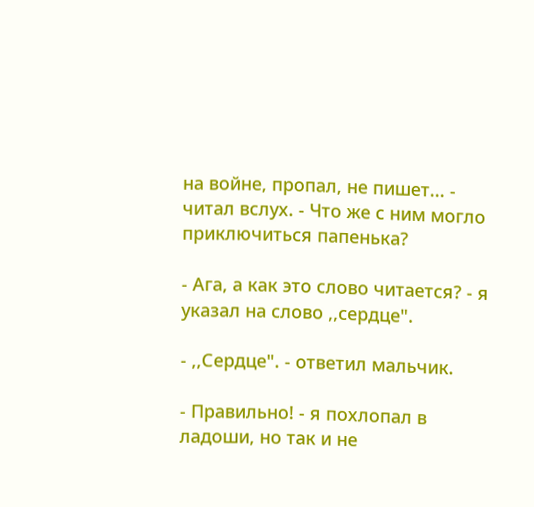на войне, пропал, не пишет... - читал вслух. - Что же с ним могло приключиться папенька?

- Ага, а как это слово читается? - я указал на слово ,,сердце".

- ,,Сердце". - ответил мальчик.

- Правильно! - я похлопал в ладоши, но так и не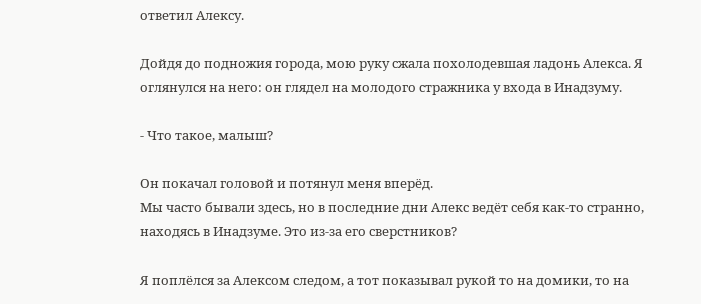ответил Алексу.

Дойдя до подножия города, мою руку сжала похолодевшая ладонь Алекса. Я оглянулся на него: он глядел на молодого стражника у входа в Инадзуму.

- Что такое, малыш?

Он покачал головой и потянул меня вперёд.
Мы часто бывали здесь, но в последние дни Алекс ведёт себя как-то странно, находясь в Инадзуме. Это из-за его сверстников?

Я поплёлся за Алексом следом, а тот показывал рукой то на домики, то на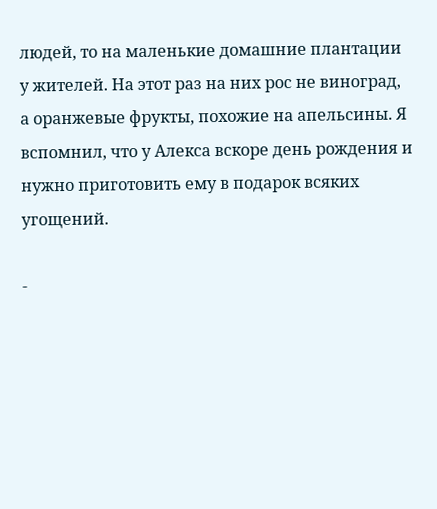людей, то на маленькие домашние плантации у жителей. На этот раз на них рос не виноград, а оранжевые фрукты, похожие на апельсины. Я вспомнил, что у Алекса вскоре день рождения и нужно приготовить ему в подарок всяких угощений.

-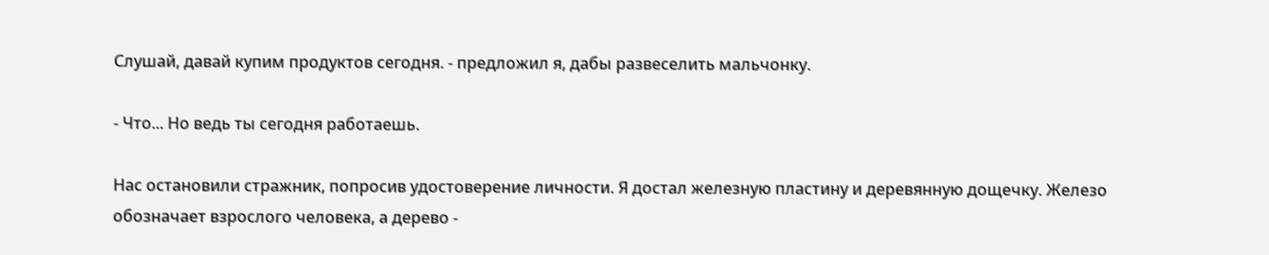Слушай, давай купим продуктов сегодня. - предложил я, дабы развеселить мальчонку.

- Что... Но ведь ты сегодня работаешь.

Нас остановили стражник, попросив удостоверение личности. Я достал железную пластину и деревянную дощечку. Железо обозначает взрослого человека, а дерево -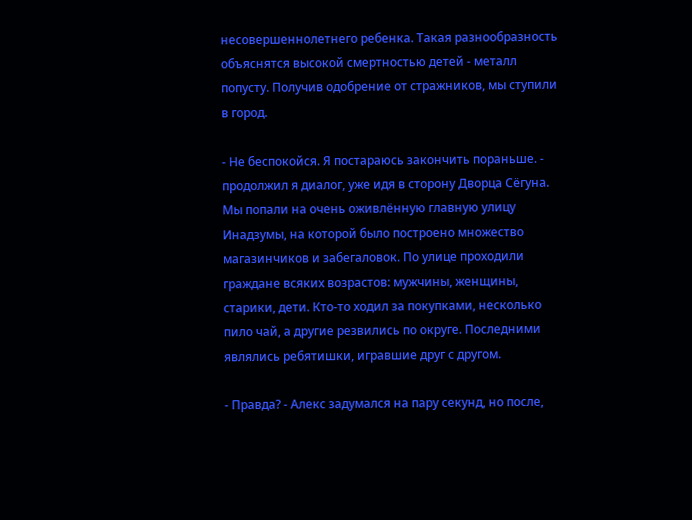несовершеннолетнего ребенка. Такая разнообразность объяснятся высокой смертностью детей - металл попусту. Получив одобрение от стражников, мы ступили в город.

- Не беспокойся. Я постараюсь закончить пораньше. - продолжил я диалог, уже идя в сторону Дворца Сёгуна. Мы попали на очень оживлённую главную улицу Инадзумы, на которой было построено множество магазинчиков и забегаловок. По улице проходили граждане всяких возрастов: мужчины, женщины, старики, дети. Кто-то ходил за покупками, несколько пило чай, а другие резвились по округе. Последними являлись ребятишки, игравшие друг с другом.

- Правда? - Алекс задумался на пару секунд, но после,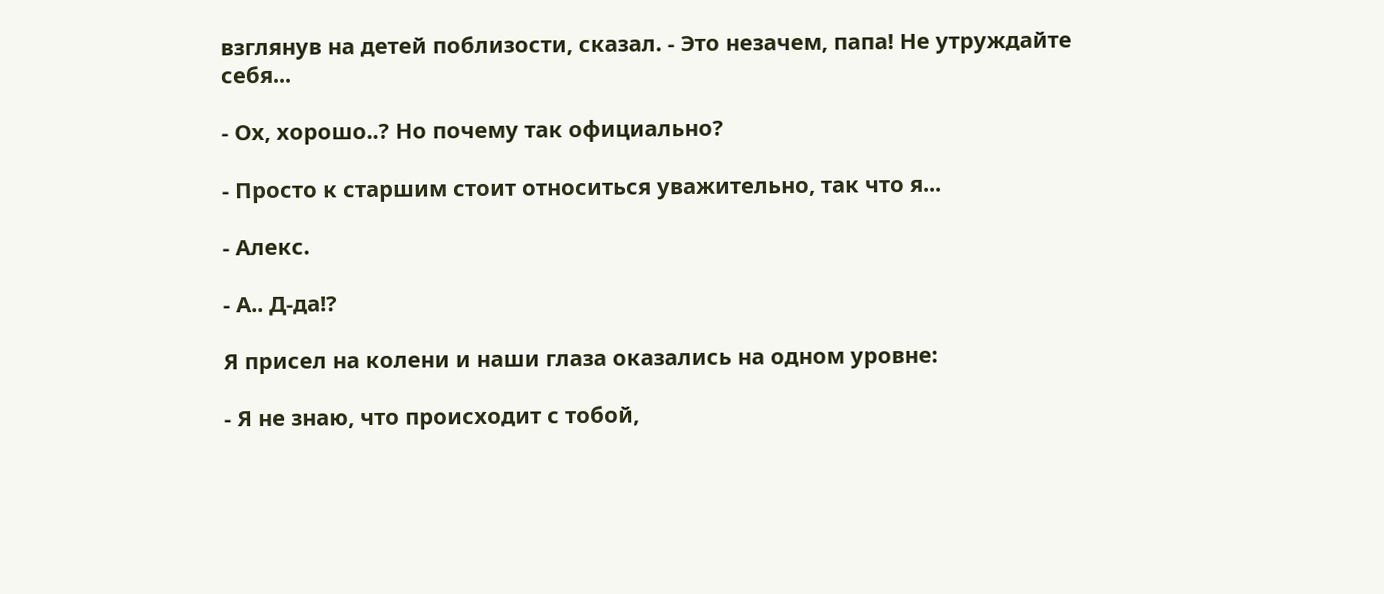взглянув на детей поблизости, сказал. - Это незачем, папа! Не утруждайте себя...

- Ох, хорошо..? Но почему так официально?

- Просто к старшим стоит относиться уважительно, так что я...

- Алекс.

- А.. Д-да!?

Я присел на колени и наши глаза оказались на одном уровне:

- Я не знаю, что происходит с тобой,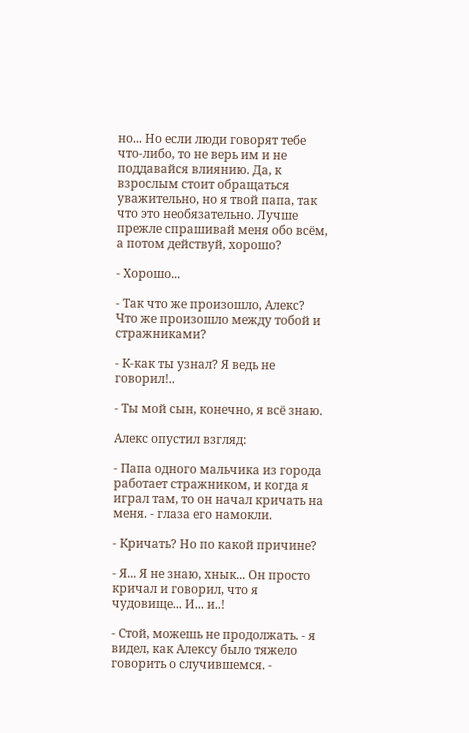но... Но если люди говорят тебе что-либо, то не верь им и не поддавайся влиянию. Да, к взрослым стоит обращаться уважительно, но я твой папа, так что это необязательно. Лучше прежле спрашивай меня обо всём, а потом действуй, хорошо?

- Хорошо...

- Так что же произошло, Алекс? Что же произошло между тобой и стражниками?

- К-как ты узнал? Я ведь не говорил!..

- Ты мой сын, конечно, я всё знаю.

Алекс опустил взгляд:

- Папа одного мальчика из города работает стражником, и когда я играл там, то он начал кричать на меня. - глаза его намокли.

- Кричать? Но по какой причине?

- Я... Я не знаю, хнык... Он просто кричал и говорил, что я чудовище... И... и..!

- Стой, можешь не продолжать. - я видел, как Алексу было тяжело говорить о случившемся. -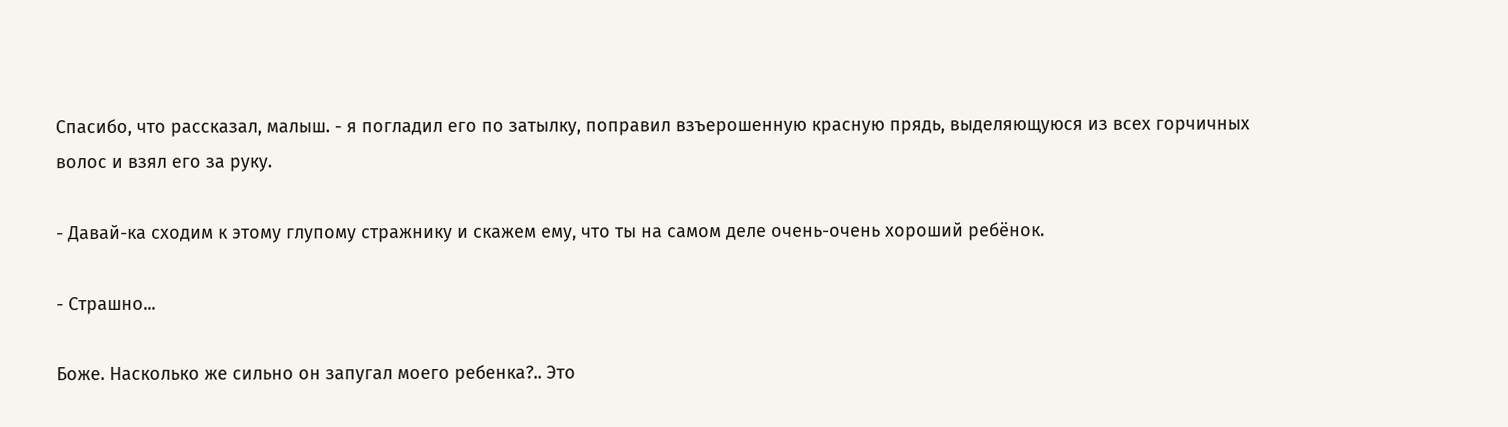Спасибо, что рассказал, малыш. - я погладил его по затылку, поправил взъерошенную красную прядь, выделяющуюся из всех горчичных волос и взял его за руку.

- Давай-ка сходим к этому глупому стражнику и скажем ему, что ты на самом деле очень-очень хороший ребёнок.

- Страшно...

Боже. Насколько же сильно он запугал моего ребенка?.. Это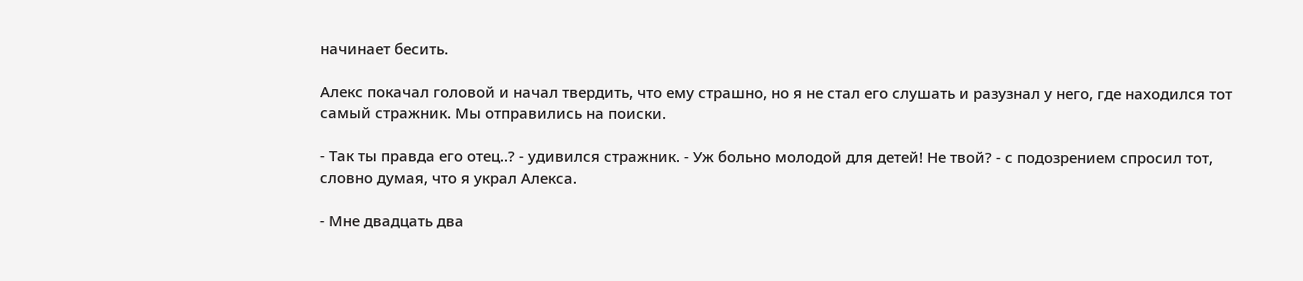начинает бесить.

Алекс покачал головой и начал твердить, что ему страшно, но я не стал его слушать и разузнал у него, где находился тот самый стражник. Мы отправились на поиски.

- Так ты правда его отец..? - удивился стражник. - Уж больно молодой для детей! Не твой? - с подозрением спросил тот, словно думая, что я украл Алекса.

- Мне двадцать два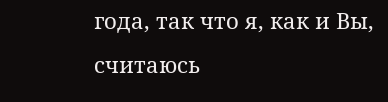года, так что я, как и Вы, считаюсь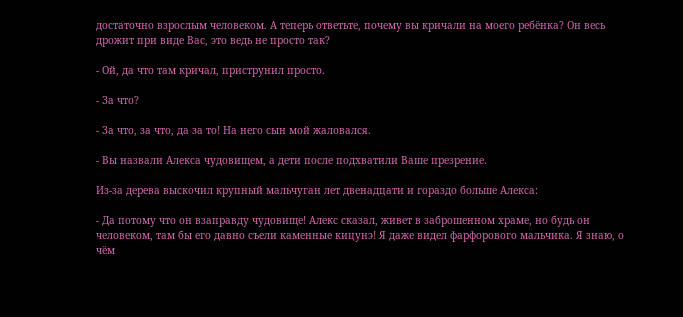достаточно взрослым человеком. А теперь ответьте, почему вы кричали на моего ребёнка? Он весь дрожит при виде Вас, это ведь не просто так?

- Ой, да что там кричал, приструнил просто.

- За что?

- За что, за что, да за то! На него сын мой жаловался.

- Вы назвали Алекса чудовищем, а дети после подхватили Ваше презрение.

Из-за дерева выскочил крупный мальчуган лет двенадцати и гораздо больше Алекса:

- Да потому что он взаправду чудовище! Алекс сказал, живет в заброшенном храме, но будь он человеком, там бы его давно съели каменные кицунэ! Я даже видел фарфорового мальчика. Я знаю, о чём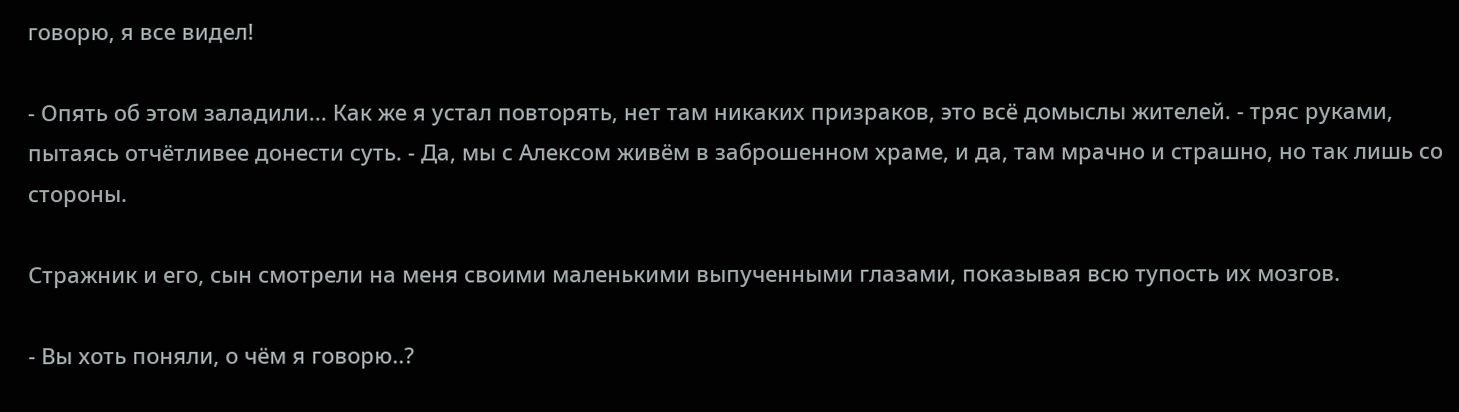говорю, я все видел!

- Опять об этом заладили... Как же я устал повторять, нет там никаких призраков, это всё домыслы жителей. - тряс руками, пытаясь отчётливее донести суть. - Да, мы с Алексом живём в заброшенном храме, и да, там мрачно и страшно, но так лишь со стороны.

Стражник и его, сын смотрели на меня своими маленькими выпученными глазами, показывая всю тупость их мозгов.

- Вы хоть поняли, о чём я говорю..?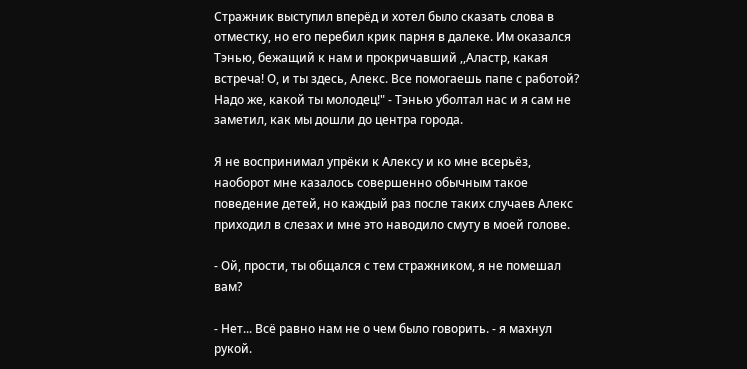Стражник выступил вперёд и хотел было сказать слова в отместку, но его перебил крик парня в далеке. Им оказался Тэнью, бежащий к нам и прокричавший ,,Аластр, какая встреча! О, и ты здесь, Алекс. Все помогаешь папе с работой? Надо же, какой ты молодец!" - Тэнью уболтал нас и я сам не заметил, как мы дошли до центра города.

Я не воспринимал упрёки к Алексу и ко мне всерьёз, наоборот мне казалось совершенно обычным такое поведение детей, но каждый раз после таких случаев Алекс приходил в слезах и мне это наводило смуту в моей голове.

- Ой, прости, ты общался с тем стражником, я не помешал вам?

- Нет... Всё равно нам не о чем было говорить. - я махнул рукой.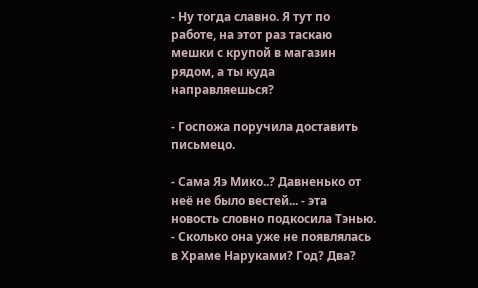- Ну тогда славно. Я тут по работе, на этот раз таскаю мешки с крупой в магазин рядом, а ты куда направляешься?

- Госпожа поручила доставить письмецо.

- Сама Яэ Мико..? Давненько от неё не было вестей... - эта новость словно подкосила Тэнью. - Сколько она уже не появлялась в Храме Наруками? Год? Два?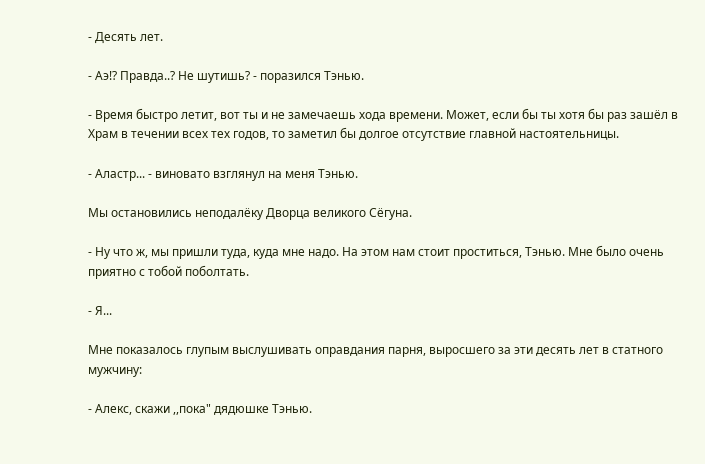- Десять лет.

- Аэ!? Правда..? Не шутишь? - поразился Тэнью.

- Время быстро летит, вот ты и не замечаешь хода времени. Может, если бы ты хотя бы раз зашёл в Храм в течении всех тех годов, то заметил бы долгое отсутствие главной настоятельницы.

- Аластр... - виновато взглянул на меня Тэнью.

Мы остановились неподалёку Дворца великого Сёгуна.

- Ну что ж, мы пришли туда, куда мне надо. На этом нам стоит проститься, Тэнью. Мне было очень приятно с тобой поболтать.

- Я...

Мне показалось глупым выслушивать оправдания парня, выросшего за эти десять лет в статного мужчину:

- Алекс, скажи ,,пока" дядюшке Тэнью.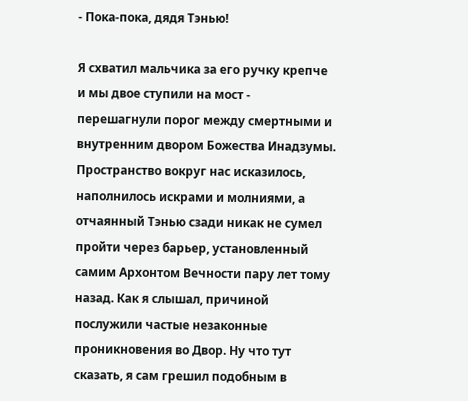- Пока-пока, дядя Тэнью!

Я схватил мальчика за его ручку крепче и мы двое ступили на мост - перешагнули порог между смертными и внутренним двором Божества Инадзумы. Пространство вокруг нас исказилось, наполнилось искрами и молниями, а отчаянный Тэнью сзади никак не сумел пройти через барьер, установленный самим Архонтом Вечности пару лет тому назад. Как я слышал, причиной послужили частые незаконные проникновения во Двор. Ну что тут сказать, я сам грешил подобным в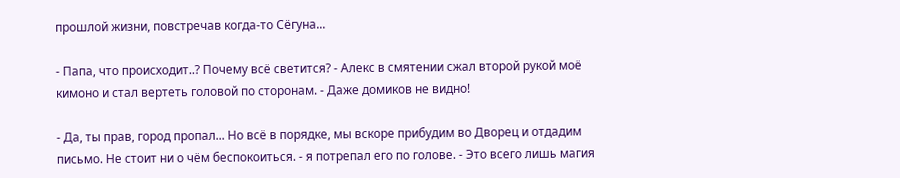прошлой жизни, повстречав когда-то Сёгуна...

- Папа, что происходит..? Почему всё светится? - Алекс в смятении сжал второй рукой моё кимоно и стал вертеть головой по сторонам. - Даже домиков не видно!

- Да, ты прав, город пропал... Но всё в порядке, мы вскоре прибудим во Дворец и отдадим письмо. Не стоит ни о чём беспокоиться. - я потрепал его по голове. - Это всего лишь магия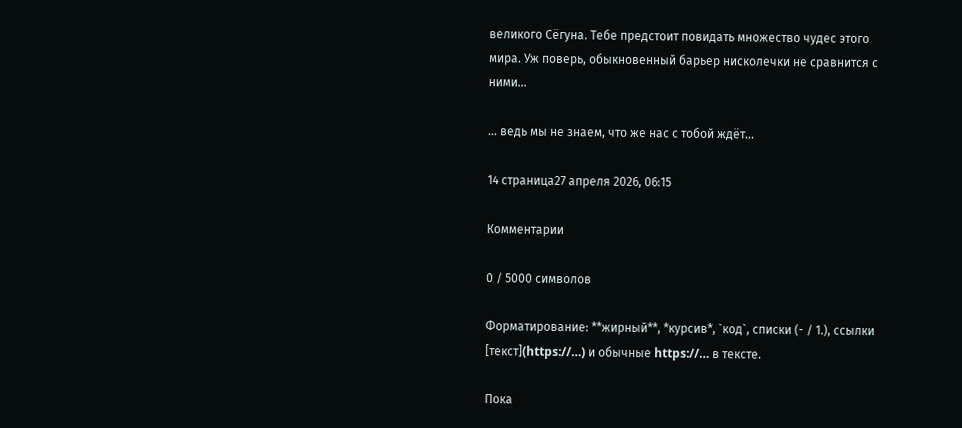великого Сёгуна. Тебе предстоит повидать множество чудес этого мира. Уж поверь, обыкновенный барьер нисколечки не сравнится с ними...

... ведь мы не знаем, что же нас с тобой ждёт...

14 страница27 апреля 2026, 06:15

Комментарии

0 / 5000 символов

Форматирование: **жирный**, *курсив*, `код`, списки (- / 1.), ссылки [текст](https://…) и обычные https://… в тексте.

Пока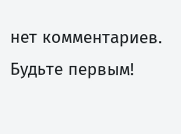нет комментариев. Будьте первым!